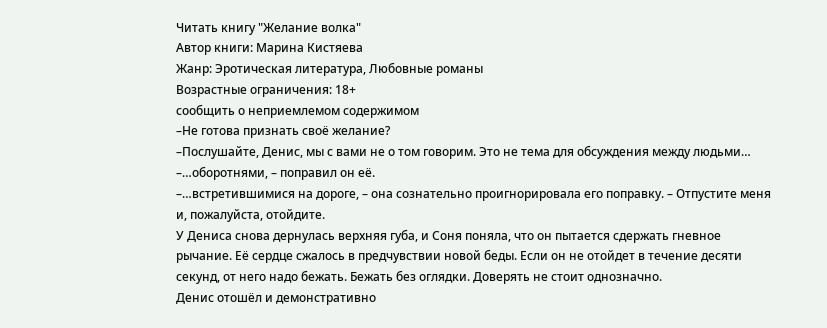Читать книгу "Желание волка"
Автор книги: Марина Кистяева
Жанр: Эротическая литература, Любовные романы
Возрастные ограничения: 18+
сообщить о неприемлемом содержимом
–Не готова признать своё желание?
–Послушайте, Денис, мы с вами не о том говорим. Это не тема для обсуждения между людьми…
–…оборотнями, – поправил он её.
–…встретившимися на дороге, – она сознательно проигнорировала его поправку. – Отпустите меня и, пожалуйста, отойдите.
У Дениса снова дернулась верхняя губа, и Соня поняла, что он пытается сдержать гневное рычание. Её сердце сжалось в предчувствии новой беды. Если он не отойдет в течение десяти секунд, от него надо бежать. Бежать без оглядки. Доверять не стоит однозначно.
Денис отошёл и демонстративно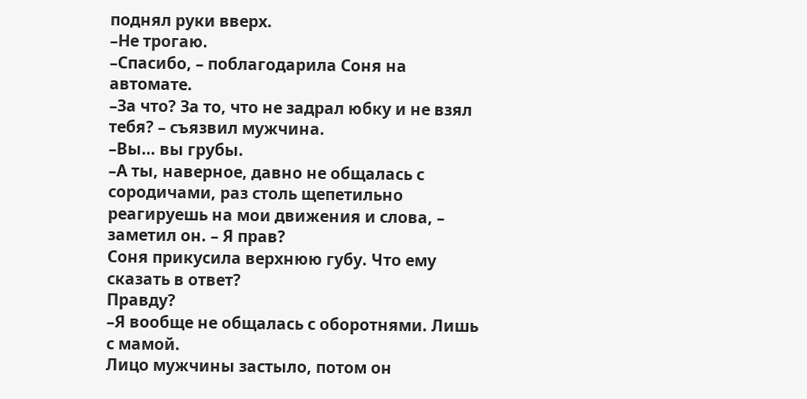поднял руки вверх.
–Не трогаю.
–Спасибо, – поблагодарила Соня на автомате.
–За что? За то, что не задрал юбку и не взял тебя? – съязвил мужчина.
–Вы… вы грубы.
–А ты, наверное, давно не общалась с сородичами, раз столь щепетильно реагируешь на мои движения и слова, – заметил он. – Я прав?
Соня прикусила верхнюю губу. Что ему сказать в ответ?
Правду?
–Я вообще не общалась с оборотнями. Лишь с мамой.
Лицо мужчины застыло, потом он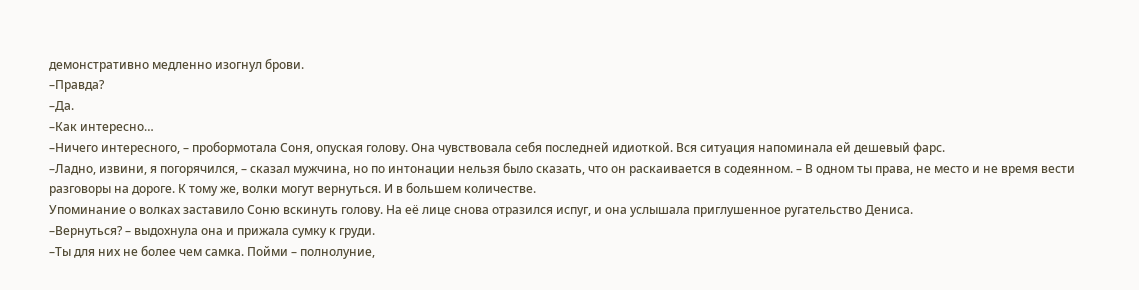демонстративно медленно изогнул брови.
–Правда?
–Да.
–Как интересно…
–Ничего интересного, – пробормотала Соня, опуская голову. Она чувствовала себя последней идиоткой. Вся ситуация напоминала ей дешевый фарс.
–Ладно, извини, я погорячился, – сказал мужчина, но по интонации нельзя было сказать, что он раскаивается в содеянном. – В одном ты права, не место и не время вести разговоры на дороге. К тому же, волки могут вернуться. И в большем количестве.
Упоминание о волках заставило Соню вскинуть голову. На её лице снова отразился испуг, и она услышала приглушенное ругательство Дениса.
–Вернуться? – выдохнула она и прижала сумку к груди.
–Ты для них не более чем самка. Пойми – полнолуние,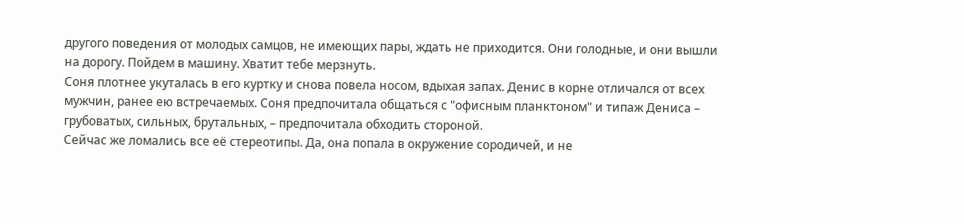другого поведения от молодых самцов, не имеющих пары, ждать не приходится. Они голодные, и они вышли на дорогу. Пойдем в машину. Хватит тебе мерзнуть.
Соня плотнее укуталась в его куртку и снова повела носом, вдыхая запах. Денис в корне отличался от всех мужчин, ранее ею встречаемых. Соня предпочитала общаться с "офисным планктоном" и типаж Дениса – грубоватых, сильных, брутальных, – предпочитала обходить стороной.
Сейчас же ломались все её стереотипы. Да, она попала в окружение сородичей, и не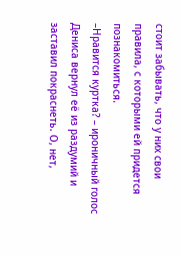стоит забывать, что у них свои правила, с которыми ей придется познакомиться.
–Нравится куртка? – ироничный голос Дениса вернул её из раздумий и заставил покраснеть. О, нет,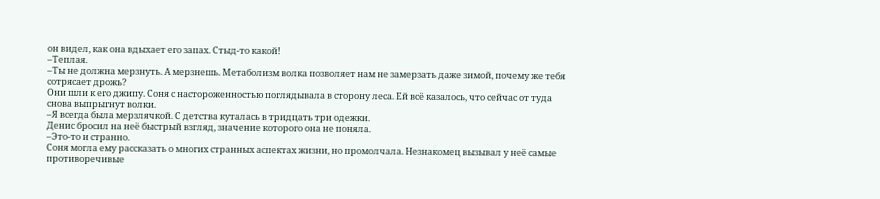он видел, как она вдыхает его запах. Стыд-то какой!
–Теплая.
–Ты не должна мерзнуть. А мерзнешь. Метаболизм волка позволяет нам не замерзать даже зимой, почему же тебя сотрясает дрожь?
Они шли к его джипу. Соня с настороженностью поглядывала в сторону леса. Ей всё казалось, что сейчас от туда снова выпрыгнут волки.
–Я всегда была мерзлячкой. С детства куталась в тридцать три одежки.
Денис бросил на неё быстрый взгляд, значение которого она не поняла.
–Это-то и странно.
Соня могла ему рассказать о многих странных аспектах жизни, но промолчала. Незнакомец вызывал у неё самые противоречивые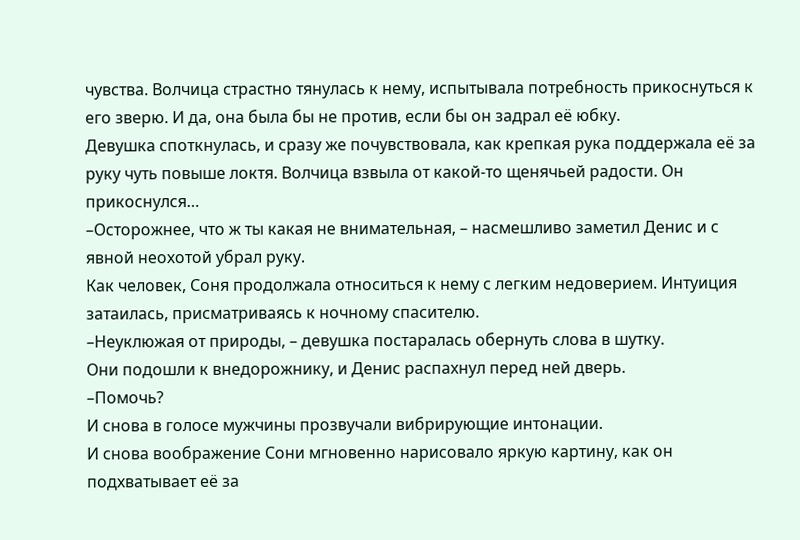чувства. Волчица страстно тянулась к нему, испытывала потребность прикоснуться к его зверю. И да, она была бы не против, если бы он задрал её юбку.
Девушка споткнулась, и сразу же почувствовала, как крепкая рука поддержала её за руку чуть повыше локтя. Волчица взвыла от какой-то щенячьей радости. Он прикоснулся…
–Осторожнее, что ж ты какая не внимательная, – насмешливо заметил Денис и с явной неохотой убрал руку.
Как человек, Соня продолжала относиться к нему с легким недоверием. Интуиция затаилась, присматриваясь к ночному спасителю.
–Неуклюжая от природы, – девушка постаралась обернуть слова в шутку.
Они подошли к внедорожнику, и Денис распахнул перед ней дверь.
–Помочь?
И снова в голосе мужчины прозвучали вибрирующие интонации.
И снова воображение Сони мгновенно нарисовало яркую картину, как он подхватывает её за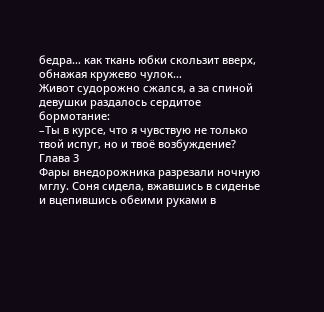бедра… как ткань юбки скользит вверх, обнажая кружево чулок…
Живот судорожно сжался, а за спиной девушки раздалось сердитое бормотание:
–Ты в курсе, что я чувствую не только твой испуг, но и твоё возбуждение?
Глава 3
Фары внедорожника разрезали ночную мглу. Соня сидела, вжавшись в сиденье и вцепившись обеими руками в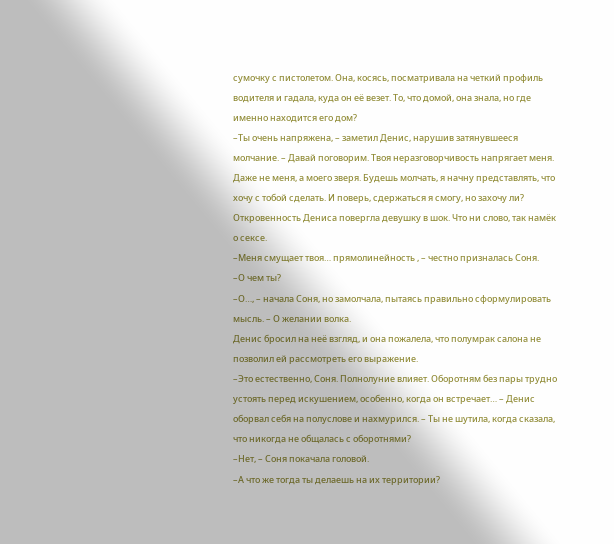сумочку с пистолетом. Она, косясь, посматривала на четкий профиль водителя и гадала, куда он её везет. То, что домой, она знала, но где именно находится его дом?
–Ты очень напряжена, – заметил Денис, нарушив затянувшееся молчание. – Давай поговорим. Твоя неразговорчивость напрягает меня. Даже не меня, а моего зверя. Будешь молчать, я начну представлять, что хочу с тобой сделать. И поверь, сдержаться я смогу, но захочу ли?
Откровенность Дениса повергла девушку в шок. Что ни слово, так намёк о сексе.
–Меня смущает твоя… прямолинейность , – честно призналась Соня.
–О чем ты?
–О…, – начала Соня, но замолчала, пытаясь правильно сформулировать мысль. – О желании волка.
Денис бросил на неё взгляд, и она пожалела, что полумрак салона не позволил ей рассмотреть его выражение.
–Это естественно, Соня. Полнолуние влияет. Оборотням без пары трудно устоять перед искушением, особенно, когда он встречает… – Денис оборвал себя на полуслове и нахмурился. – Ты не шутила, когда сказала, что никогда не общалась с оборотнями?
–Нет, – Соня покачала головой.
–А что же тогда ты делаешь на их территории?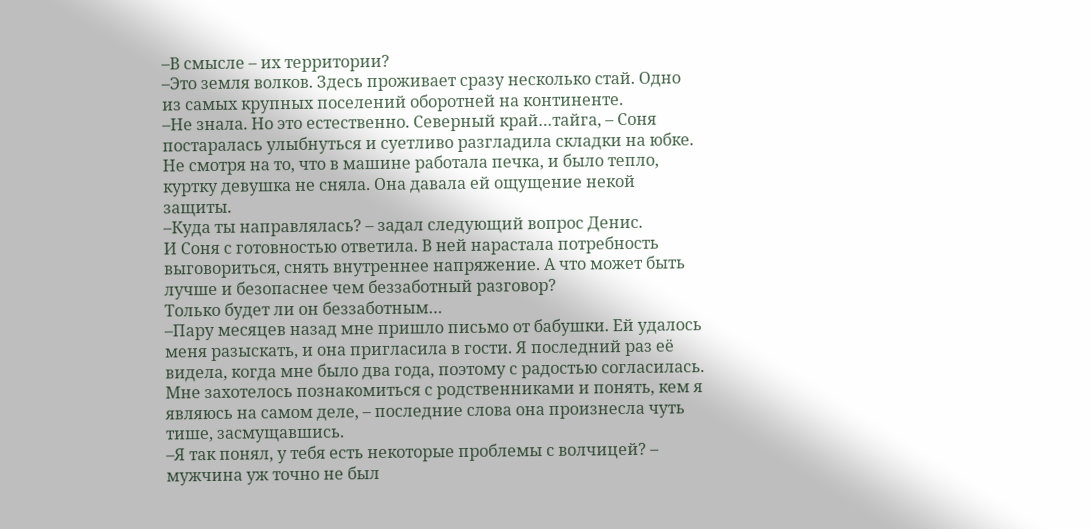–В смысле – их территории?
–Это земля волков. Здесь проживает сразу несколько стай. Одно из самых крупных поселений оборотней на континенте.
–Не знала. Но это естественно. Северный край…тайга, – Соня постаралась улыбнуться и суетливо разгладила складки на юбке. Не смотря на то, что в машине работала печка, и было тепло, куртку девушка не сняла. Она давала ей ощущение некой защиты.
–Куда ты направлялась? – задал следующий вопрос Денис.
И Соня с готовностью ответила. В ней нарастала потребность выговориться, снять внутреннее напряжение. А что может быть лучше и безопаснее чем беззаботный разговор?
Только будет ли он беззаботным…
–Пару месяцев назад мне пришло письмо от бабушки. Ей удалось меня разыскать, и она пригласила в гости. Я последний раз её видела, когда мне было два года, поэтому с радостью согласилась. Мне захотелось познакомиться с родственниками и понять, кем я являюсь на самом деле, – последние слова она произнесла чуть тише, засмущавшись.
–Я так понял, у тебя есть некоторые проблемы с волчицей? – мужчина уж точно не был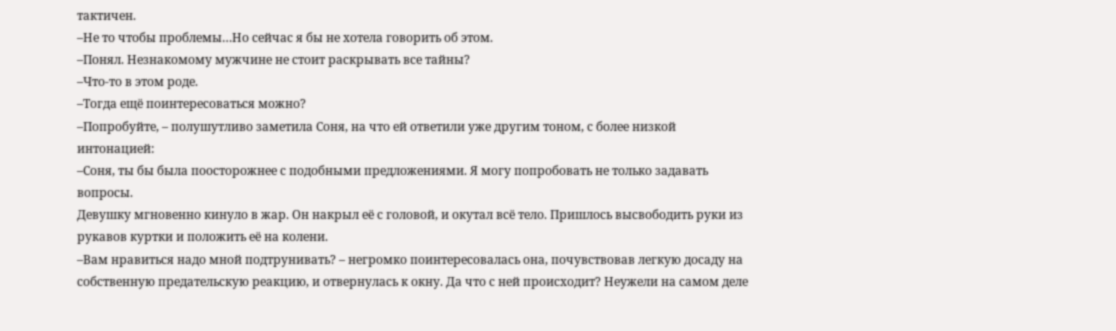тактичен.
–Не то чтобы проблемы…Но сейчас я бы не хотела говорить об этом.
–Понял. Незнакомому мужчине не стоит раскрывать все тайны?
–Что-то в этом роде.
–Тогда ещё поинтересоваться можно?
–Попробуйте, – полушутливо заметила Соня, на что ей ответили уже другим тоном, с более низкой интонацией:
–Соня, ты бы была поосторожнее с подобными предложениями. Я могу попробовать не только задавать вопросы.
Девушку мгновенно кинуло в жар. Он накрыл её с головой, и окутал всё тело. Пришлось высвободить руки из рукавов куртки и положить её на колени.
–Вам нравиться надо мной подтрунивать? – негромко поинтересовалась она, почувствовав легкую досаду на собственную предательскую реакцию, и отвернулась к окну. Да что с ней происходит? Неужели на самом деле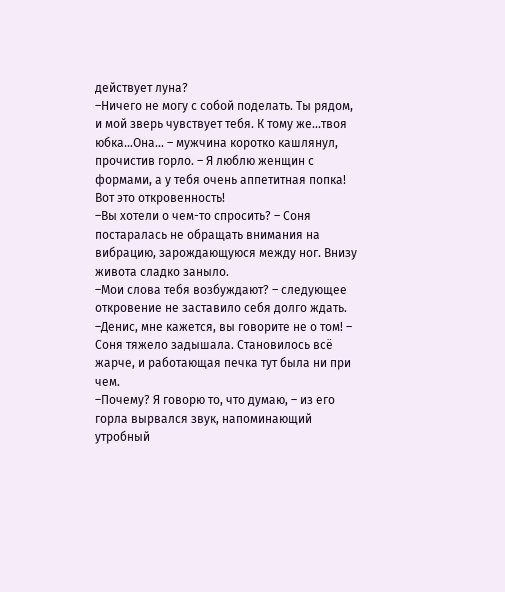действует луна?
–Ничего не могу с собой поделать. Ты рядом, и мой зверь чувствует тебя. К тому же…твоя юбка…Она… – мужчина коротко кашлянул, прочистив горло. – Я люблю женщин с формами, а у тебя очень аппетитная попка!
Вот это откровенность!
–Вы хотели о чем-то спросить? – Соня постаралась не обращать внимания на вибрацию, зарождающуюся между ног. Внизу живота сладко заныло.
–Мои слова тебя возбуждают? – следующее откровение не заставило себя долго ждать.
–Денис, мне кажется, вы говорите не о том! – Соня тяжело задышала. Становилось всё жарче, и работающая печка тут была ни при чем.
–Почему? Я говорю то, что думаю, – из его горла вырвался звук, напоминающий утробный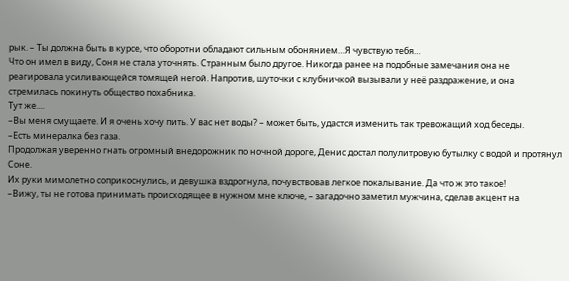рык. – Ты должна быть в курсе, что оборотни обладают сильным обонянием…Я чувствую тебя…
Что он имел в виду, Соня не стала уточнять. Странным было другое. Никогда ранее на подобные замечания она не реагировала усиливающейся томящей негой. Напротив, шуточки с клубничкой вызывали у неё раздражение, и она стремилась покинуть общество похабника.
Тут же....
–Вы меня смущаете. И я очень хочу пить. У вас нет воды? – может быть, удастся изменить так тревожащий ход беседы.
–Есть минералка без газа.
Продолжая уверенно гнать огромный внедорожник по ночной дороге, Денис достал полулитровую бутылку с водой и протянул Соне.
Их руки мимолетно соприкоснулись, и девушка вздрогнула, почувствовав легкое покалывание. Да что ж это такое!
–Вижу, ты не готова принимать происходящее в нужном мне ключе, – загадочно заметил мужчина, сделав акцент на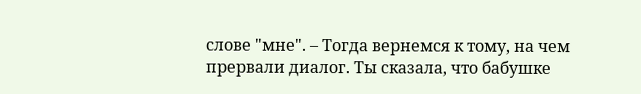слове "мне". – Тогда вернемся к тому, на чем прервали диалог. Ты сказала, что бабушке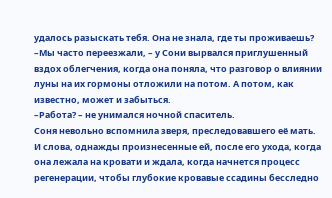удалось разыскать тебя. Она не знала, где ты проживаешь?
–Мы часто переезжали, – у Сони вырвался приглушенный вздох облегчения, когда она поняла, что разговор о влиянии луны на их гормоны отложили на потом. А потом, как известно, может и забыться.
–Работа? – не унимался ночной спаситель.
Соня невольно вспомнила зверя, преследовавшего её мать. И слова, однажды произнесенные ей, после его ухода, когда она лежала на кровати и ждала, когда начнется процесс регенерации, чтобы глубокие кровавые ссадины бесследно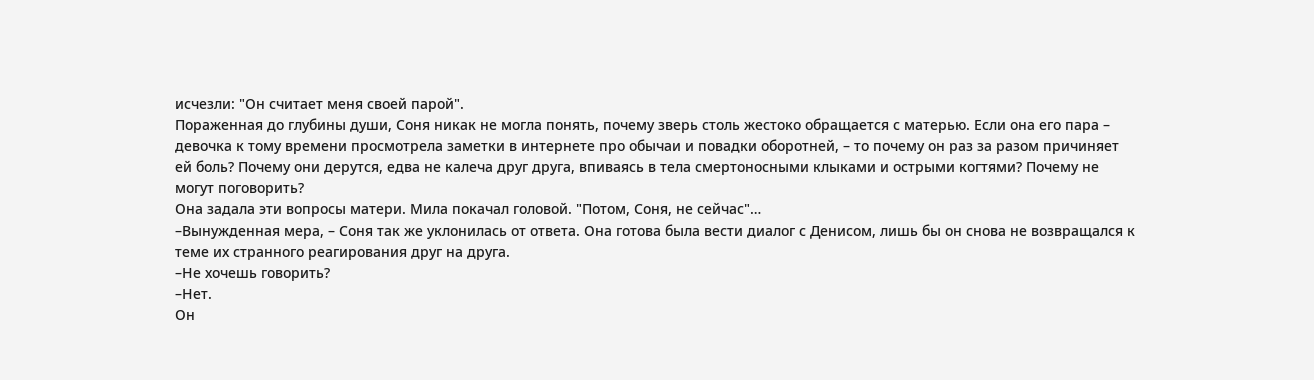исчезли: "Он считает меня своей парой".
Пораженная до глубины души, Соня никак не могла понять, почему зверь столь жестоко обращается с матерью. Если она его пара – девочка к тому времени просмотрела заметки в интернете про обычаи и повадки оборотней, – то почему он раз за разом причиняет ей боль? Почему они дерутся, едва не калеча друг друга, впиваясь в тела смертоносными клыками и острыми когтями? Почему не могут поговорить?
Она задала эти вопросы матери. Мила покачал головой. "Потом, Соня, не сейчас"…
–Вынужденная мера, – Соня так же уклонилась от ответа. Она готова была вести диалог с Денисом, лишь бы он снова не возвращался к теме их странного реагирования друг на друга.
–Не хочешь говорить?
–Нет.
Он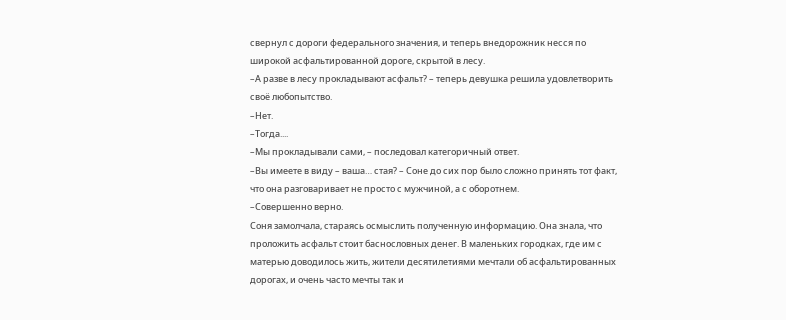свернул с дороги федерального значения, и теперь внедорожник несся по широкой асфальтированной дороге, скрытой в лесу.
–А разве в лесу прокладывают асфальт? – теперь девушка решила удовлетворить своё любопытство.
–Нет.
–Тогда....
–Мы прокладывали сами, – последовал категоричный ответ.
–Вы имеете в виду – ваша… стая? – Соне до сих пор было сложно принять тот факт, что она разговаривает не просто с мужчиной, а с оборотнем.
–Совершенно верно.
Соня замолчала, стараясь осмыслить полученную информацию. Она знала, что проложить асфальт стоит баснословных денег. В маленьких городках, где им с матерью доводилось жить, жители десятилетиями мечтали об асфальтированных дорогах, и очень часто мечты так и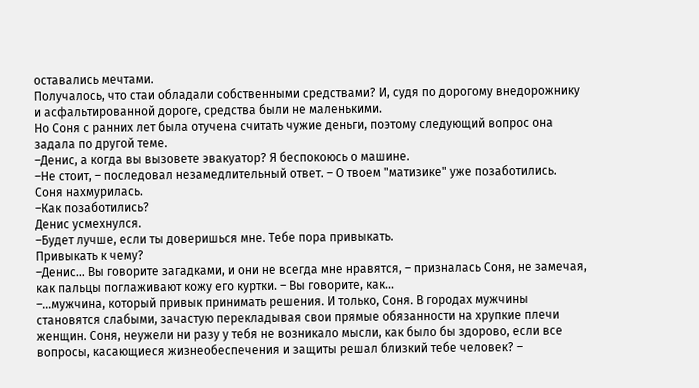оставались мечтами.
Получалось, что стаи обладали собственными средствами? И, судя по дорогому внедорожнику и асфальтированной дороге, средства были не маленькими.
Но Соня с ранних лет была отучена считать чужие деньги, поэтому следующий вопрос она задала по другой теме.
–Денис, а когда вы вызовете эвакуатор? Я беспокоюсь о машине.
–Не стоит, – последовал незамедлительный ответ. – О твоем "матизике" уже позаботились.
Соня нахмурилась.
–Как позаботились?
Денис усмехнулся.
–Будет лучше, если ты доверишься мне. Тебе пора привыкать.
Привыкать к чему?
–Денис… Вы говорите загадками, и они не всегда мне нравятся, – призналась Соня, не замечая, как пальцы поглаживают кожу его куртки. – Вы говорите, как…
–…мужчина, который привык принимать решения. И только, Соня. В городах мужчины становятся слабыми, зачастую перекладывая свои прямые обязанности на хрупкие плечи женщин. Соня, неужели ни разу у тебя не возникало мысли, как было бы здорово, если все вопросы, касающиеся жизнеобеспечения и защиты решал близкий тебе человек? –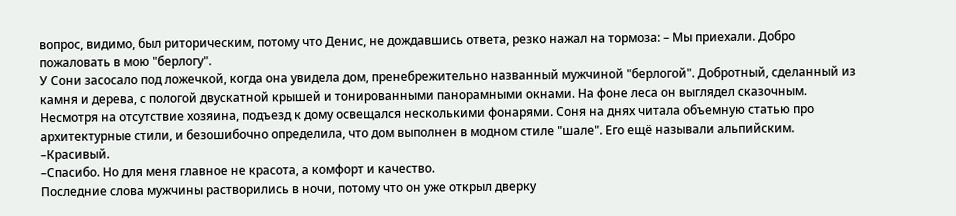вопрос, видимо, был риторическим, потому что Денис, не дождавшись ответа, резко нажал на тормоза: – Мы приехали. Добро пожаловать в мою "берлогу".
У Сони засосало под ложечкой, когда она увидела дом, пренебрежительно названный мужчиной "берлогой". Добротный, сделанный из камня и дерева, с пологой двускатной крышей и тонированными панорамными окнами. На фоне леса он выглядел сказочным. Несмотря на отсутствие хозяина, подъезд к дому освещался несколькими фонарями. Соня на днях читала объемную статью про архитектурные стили, и безошибочно определила, что дом выполнен в модном стиле "шале". Его ещё называли альпийским.
–Красивый.
–Спасибо. Но для меня главное не красота, а комфорт и качество.
Последние слова мужчины растворились в ночи, потому что он уже открыл дверку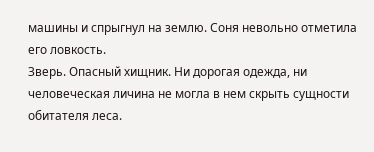машины и спрыгнул на землю. Соня невольно отметила его ловкость.
Зверь. Опасный хищник. Ни дорогая одежда, ни человеческая личина не могла в нем скрыть сущности обитателя леса.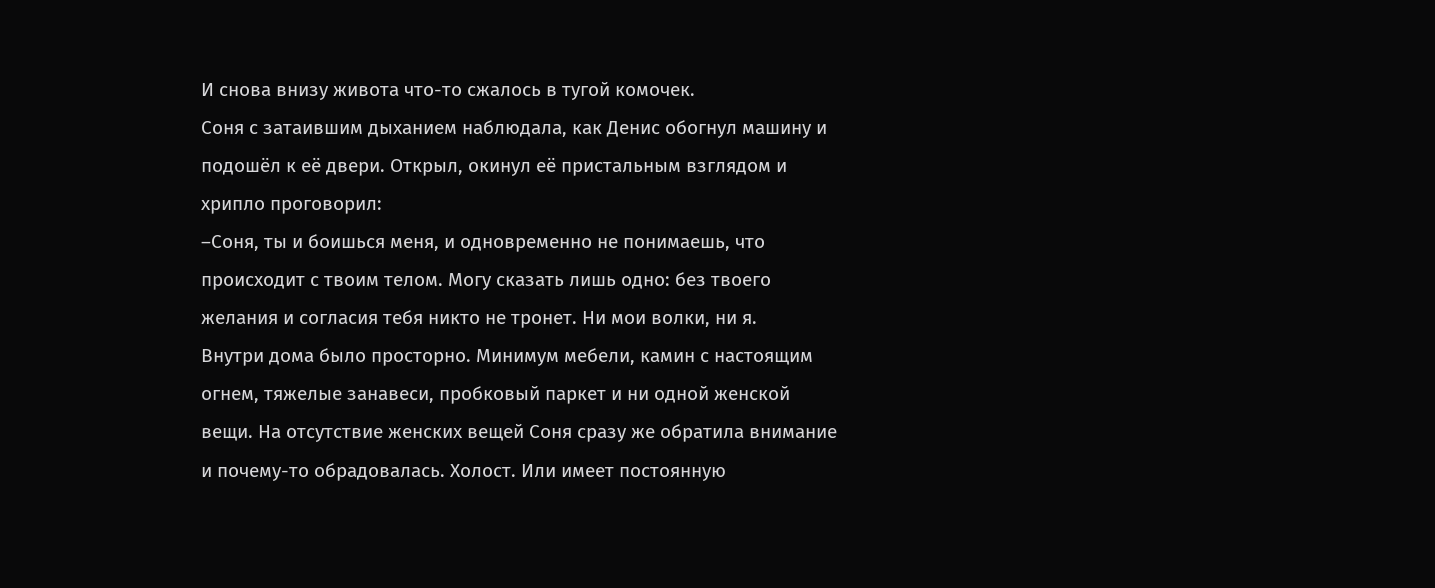И снова внизу живота что-то сжалось в тугой комочек.
Соня с затаившим дыханием наблюдала, как Денис обогнул машину и подошёл к её двери. Открыл, окинул её пристальным взглядом и хрипло проговорил:
–Соня, ты и боишься меня, и одновременно не понимаешь, что происходит с твоим телом. Могу сказать лишь одно: без твоего желания и согласия тебя никто не тронет. Ни мои волки, ни я.
Внутри дома было просторно. Минимум мебели, камин с настоящим огнем, тяжелые занавеси, пробковый паркет и ни одной женской вещи. На отсутствие женских вещей Соня сразу же обратила внимание и почему-то обрадовалась. Холост. Или имеет постоянную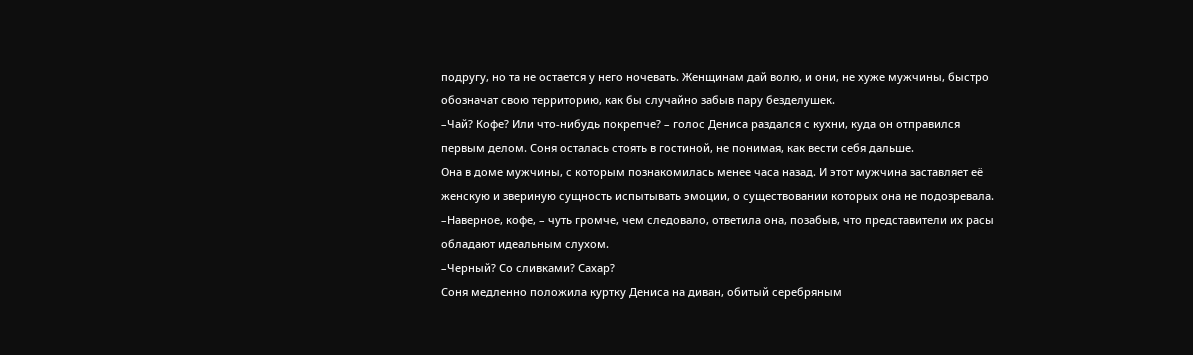подругу, но та не остается у него ночевать. Женщинам дай волю, и они, не хуже мужчины, быстро обозначат свою территорию, как бы случайно забыв пару безделушек.
–Чай? Кофе? Или что-нибудь покрепче? – голос Дениса раздался с кухни, куда он отправился первым делом. Соня осталась стоять в гостиной, не понимая, как вести себя дальше.
Она в доме мужчины, с которым познакомилась менее часа назад. И этот мужчина заставляет её женскую и звериную сущность испытывать эмоции, о существовании которых она не подозревала.
–Наверное, кофе, – чуть громче, чем следовало, ответила она, позабыв, что представители их расы обладают идеальным слухом.
–Черный? Со сливками? Сахар?
Соня медленно положила куртку Дениса на диван, обитый серебряным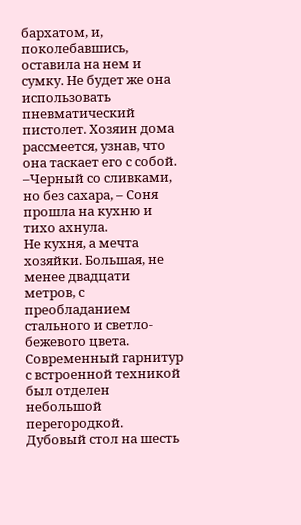бархатом, и, поколебавшись, оставила на нем и сумку. Не будет же она использовать пневматический пистолет. Хозяин дома рассмеется, узнав, что она таскает его с собой.
–Черный со сливками, но без сахара, – Соня прошла на кухню и тихо ахнула.
Не кухня, а мечта хозяйки. Большая, не менее двадцати метров, с преобладанием стального и светло-бежевого цвета. Современный гарнитур с встроенной техникой был отделен небольшой перегородкой. Дубовый стол на шесть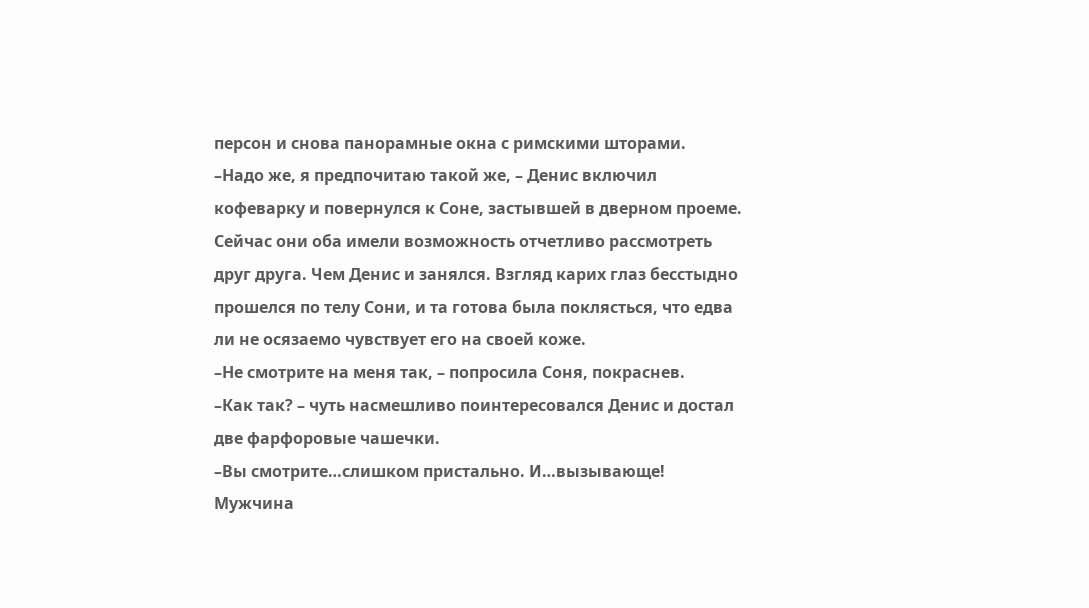персон и снова панорамные окна с римскими шторами.
–Надо же, я предпочитаю такой же, – Денис включил кофеварку и повернулся к Соне, застывшей в дверном проеме.
Сейчас они оба имели возможность отчетливо рассмотреть друг друга. Чем Денис и занялся. Взгляд карих глаз бесстыдно прошелся по телу Сони, и та готова была поклясться, что едва ли не осязаемо чувствует его на своей коже.
–Не смотрите на меня так, – попросила Соня, покраснев.
–Как так? – чуть насмешливо поинтересовался Денис и достал две фарфоровые чашечки.
–Вы смотрите…слишком пристально. И…вызывающе!
Мужчина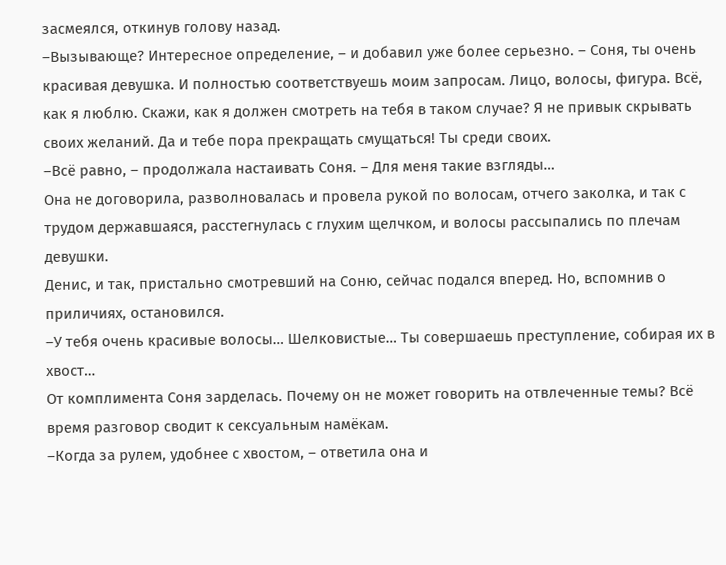засмеялся, откинув голову назад.
–Вызывающе? Интересное определение, – и добавил уже более серьезно. – Соня, ты очень красивая девушка. И полностью соответствуешь моим запросам. Лицо, волосы, фигура. Всё, как я люблю. Скажи, как я должен смотреть на тебя в таком случае? Я не привык скрывать своих желаний. Да и тебе пора прекращать смущаться! Ты среди своих.
–Всё равно, – продолжала настаивать Соня. – Для меня такие взгляды…
Она не договорила, разволновалась и провела рукой по волосам, отчего заколка, и так с трудом державшаяся, расстегнулась с глухим щелчком, и волосы рассыпались по плечам девушки.
Денис, и так, пристально смотревший на Соню, сейчас подался вперед. Но, вспомнив о приличиях, остановился.
–У тебя очень красивые волосы… Шелковистые… Ты совершаешь преступление, собирая их в хвост…
От комплимента Соня зарделась. Почему он не может говорить на отвлеченные темы? Всё время разговор сводит к сексуальным намёкам.
–Когда за рулем, удобнее с хвостом, – ответила она и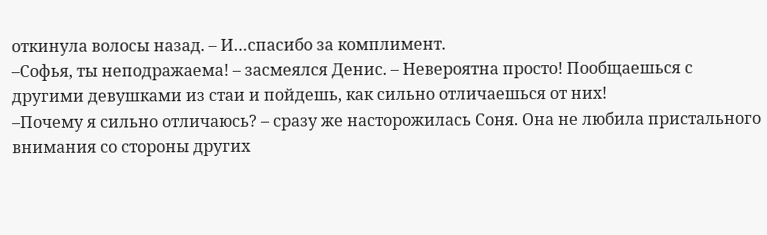откинула волосы назад. – И…спасибо за комплимент.
–Софья, ты неподражаема! – засмеялся Денис. – Невероятна просто! Пообщаешься с другими девушками из стаи и пойдешь, как сильно отличаешься от них!
–Почему я сильно отличаюсь? – сразу же насторожилась Соня. Она не любила пристального внимания со стороны других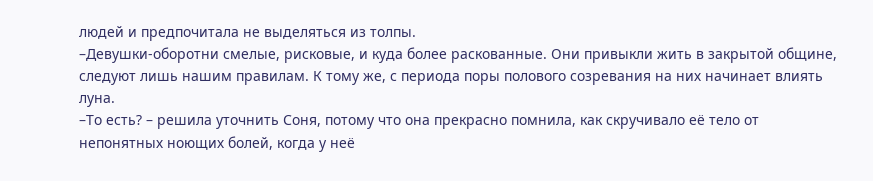людей и предпочитала не выделяться из толпы.
–Девушки-оборотни смелые, рисковые, и куда более раскованные. Они привыкли жить в закрытой общине, следуют лишь нашим правилам. К тому же, с периода поры полового созревания на них начинает влиять луна.
–То есть? – решила уточнить Соня, потому что она прекрасно помнила, как скручивало её тело от непонятных ноющих болей, когда у неё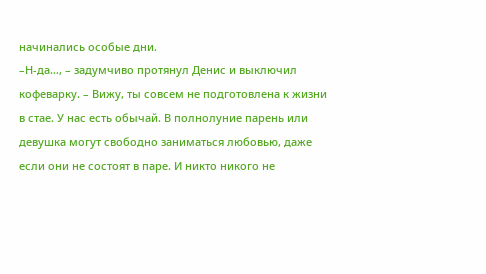начинались особые дни.
–Н-да…, – задумчиво протянул Денис и выключил кофеварку. – Вижу, ты совсем не подготовлена к жизни в стае. У нас есть обычай. В полнолуние парень или девушка могут свободно заниматься любовью, даже если они не состоят в паре. И никто никого не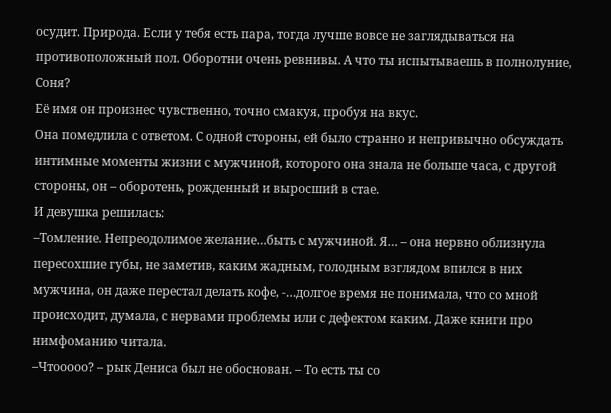осудит. Природа. Если у тебя есть пара, тогда лучше вовсе не заглядываться на противоположный пол. Оборотни очень ревнивы. А что ты испытываешь в полнолуние, Соня?
Её имя он произнес чувственно, точно смакуя, пробуя на вкус.
Она помедлила с ответом. С одной стороны, ей было странно и непривычно обсуждать интимные моменты жизни с мужчиной, которого она знала не больше часа, с другой стороны, он – оборотень, рожденный и выросший в стае.
И девушка решилась:
–Томление. Непреодолимое желание…быть с мужчиной. Я… – она нервно облизнула пересохшие губы, не заметив, каким жадным, голодным взглядом впился в них мужчина, он даже перестал делать кофе, -…долгое время не понимала, что со мной происходит, думала, с нервами проблемы или с дефектом каким. Даже книги про нимфоманию читала.
–Чтооооо? – рык Дениса был не обоснован. – То есть ты со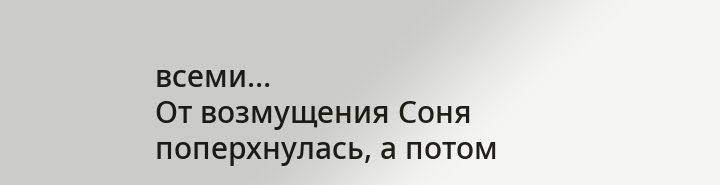всеми…
От возмущения Соня поперхнулась, а потом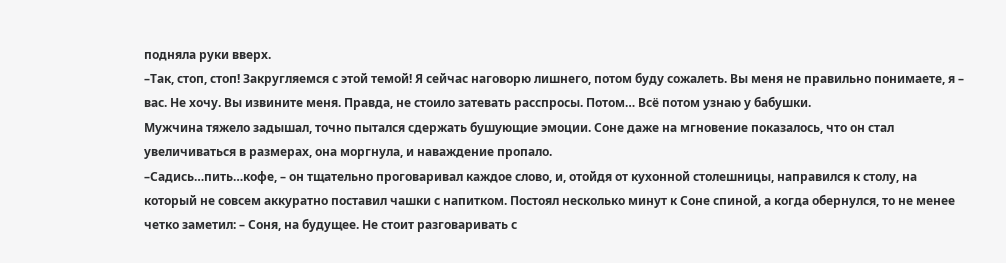подняла руки вверх.
–Так, стоп, стоп! Закругляемся с этой темой! Я сейчас наговорю лишнего, потом буду сожалеть. Вы меня не правильно понимаете, я – вас. Не хочу. Вы извините меня. Правда, не стоило затевать расспросы. Потом… Всё потом узнаю у бабушки.
Мужчина тяжело задышал, точно пытался сдержать бушующие эмоции. Соне даже на мгновение показалось, что он стал увеличиваться в размерах, она моргнула, и наваждение пропало.
–Садись…пить…кофе, – он тщательно проговаривал каждое слово, и, отойдя от кухонной столешницы, направился к столу, на который не совсем аккуратно поставил чашки с напитком. Постоял несколько минут к Соне спиной, а когда обернулся, то не менее четко заметил: – Соня, на будущее. Не стоит разговаривать с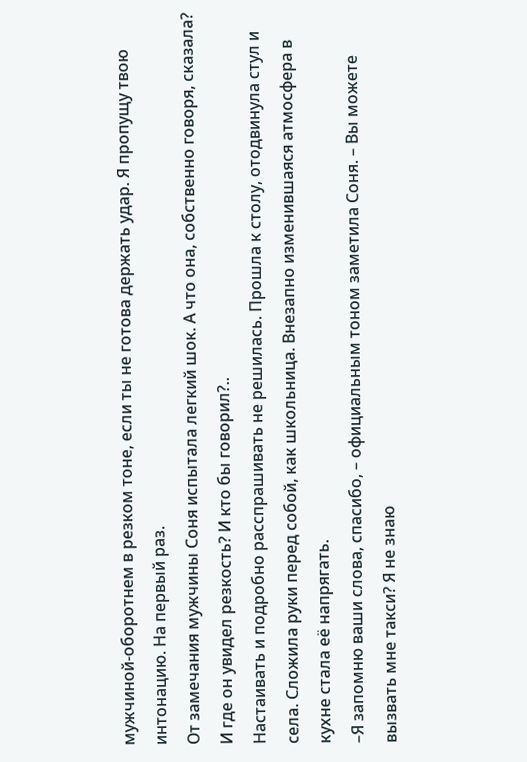мужчиной-оборотнем в резком тоне, если ты не готова держать удар. Я пропущу твою интонацию. На первый раз.
От замечания мужчины Соня испытала легкий шок. А что она, собственно говоря, сказала? И где он увидел резкость? И кто бы говорил?..
Настаивать и подробно расспрашивать не решилась. Прошла к столу, отодвинула стул и села. Сложила руки перед собой, как школьница. Внезапно изменившаяся атмосфера в кухне стала её напрягать.
–Я запомню ваши слова, спасибо, – официальным тоном заметила Соня. – Вы можете вызвать мне такси? Я не знаю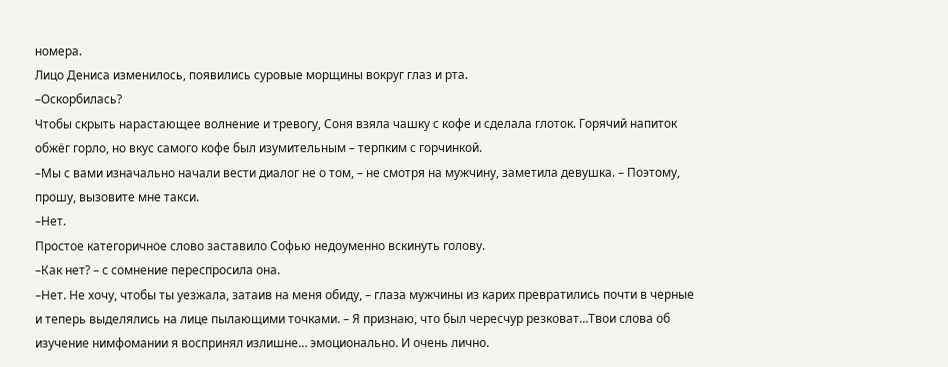номера.
Лицо Дениса изменилось, появились суровые морщины вокруг глаз и рта.
–Оскорбилась?
Чтобы скрыть нарастающее волнение и тревогу, Соня взяла чашку с кофе и сделала глоток. Горячий напиток обжёг горло, но вкус самого кофе был изумительным – терпким с горчинкой.
–Мы с вами изначально начали вести диалог не о том, – не смотря на мужчину, заметила девушка. – Поэтому, прошу, вызовите мне такси.
–Нет.
Простое категоричное слово заставило Софью недоуменно вскинуть голову.
–Как нет? – с сомнение переспросила она.
–Нет. Не хочу, чтобы ты уезжала, затаив на меня обиду, – глаза мужчины из карих превратились почти в черные и теперь выделялись на лице пылающими точками. – Я признаю, что был чересчур резковат…Твои слова об изучение нимфомании я воспринял излишне… эмоционально. И очень лично.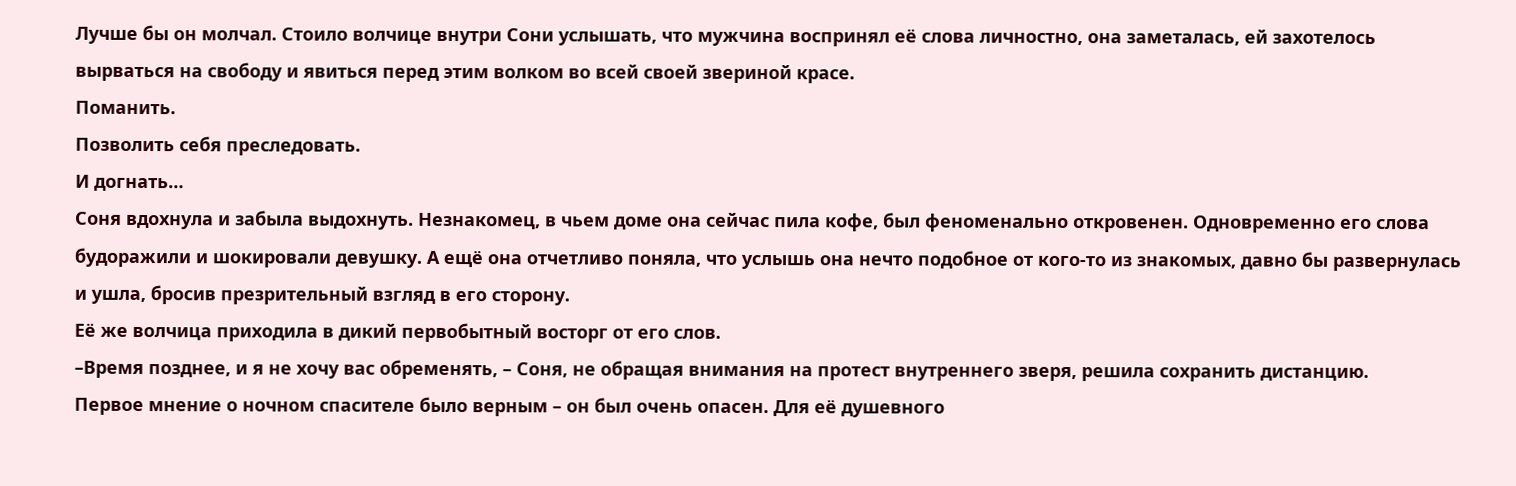Лучше бы он молчал. Стоило волчице внутри Сони услышать, что мужчина воспринял её слова личностно, она заметалась, ей захотелось вырваться на свободу и явиться перед этим волком во всей своей звериной красе.
Поманить.
Позволить себя преследовать.
И догнать…
Соня вдохнула и забыла выдохнуть. Незнакомец, в чьем доме она сейчас пила кофе, был феноменально откровенен. Одновременно его слова будоражили и шокировали девушку. А ещё она отчетливо поняла, что услышь она нечто подобное от кого-то из знакомых, давно бы развернулась и ушла, бросив презрительный взгляд в его сторону.
Её же волчица приходила в дикий первобытный восторг от его слов.
–Время позднее, и я не хочу вас обременять, – Соня, не обращая внимания на протест внутреннего зверя, решила сохранить дистанцию.
Первое мнение о ночном спасителе было верным – он был очень опасен. Для её душевного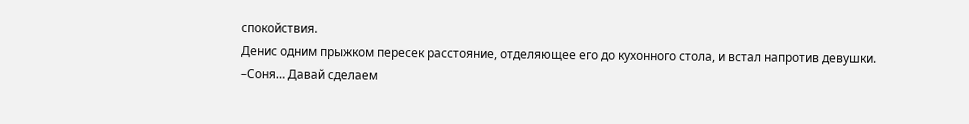спокойствия.
Денис одним прыжком пересек расстояние, отделяющее его до кухонного стола, и встал напротив девушки.
–Соня… Давай сделаем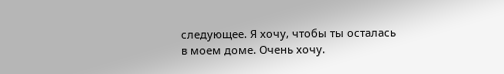следующее. Я хочу, чтобы ты осталась в моем доме. Очень хочу.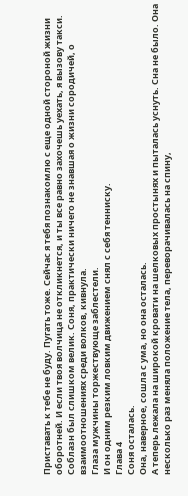Приставать к тебе не буду. Пугать тоже. Сейчас я тебя познакомлю с еще одной стороной жизни оборотней. И если твоя волчица не откликнется, и ты все равно захочешь уехать, я вызову такси.
Соблазн был слишком велик. Соня, практически ничего не знавшая о жизни сородичей, о взаимоотношениях среди волков, кивнула.
Глаза мужчины торжествующе заблестели.
И он одним резким ловким движением снял с себя тенниску.
Глава 4
Соня осталась.
Она, наверное, сошла с ума, но она осталась.
А теперь лежала на широкой кровати на шелковых простынях и пыталась уснуть. Сна не было. Она несколько раз меняла положение тела, переворачивалась на спину,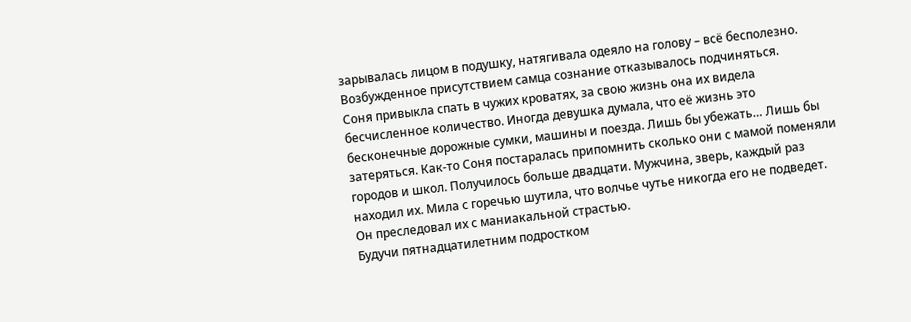зарывалась лицом в подушку, натягивала одеяло на голову – всё бесполезно. Возбужденное присутствием самца сознание отказывалось подчиняться.
Соня привыкла спать в чужих кроватях, за свою жизнь она их видела бесчисленное количество. Иногда девушка думала, что её жизнь это бесконечные дорожные сумки, машины и поезда. Лишь бы убежать… Лишь бы затеряться. Как-то Соня постаралась припомнить сколько они с мамой поменяли городов и школ. Получилось больше двадцати. Мужчина, зверь, каждый раз находил их. Мила с горечью шутила, что волчье чутье никогда его не подведет. Он преследовал их с маниакальной страстью.
Будучи пятнадцатилетним подростком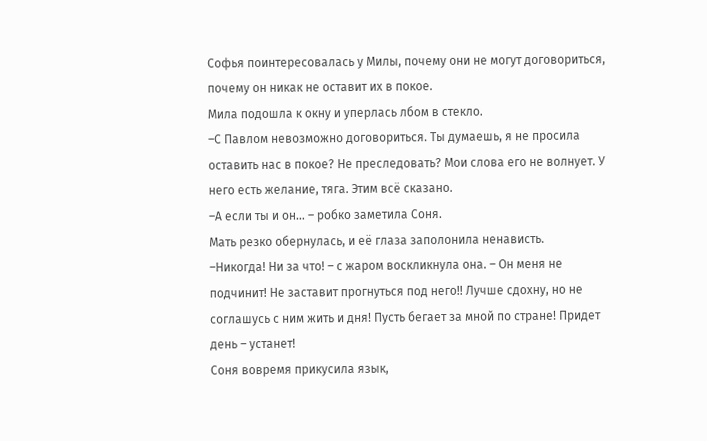Софья поинтересовалась у Милы, почему они не могут договориться, почему он никак не оставит их в покое.
Мила подошла к окну и уперлась лбом в стекло.
–С Павлом невозможно договориться. Ты думаешь, я не просила оставить нас в покое? Не преследовать? Мои слова его не волнует. У него есть желание, тяга. Этим всё сказано.
–А если ты и он… – робко заметила Соня.
Мать резко обернулась, и её глаза заполонила ненависть.
–Никогда! Ни за что! – с жаром воскликнула она. – Он меня не подчинит! Не заставит прогнуться под него!! Лучше сдохну, но не соглашусь с ним жить и дня! Пусть бегает за мной по стране! Придет день – устанет!
Соня вовремя прикусила язык,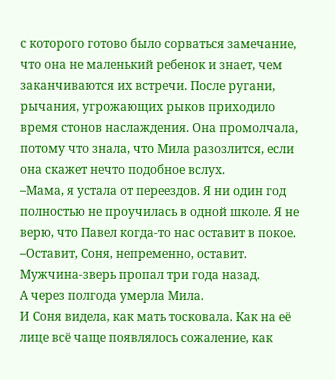с которого готово было сорваться замечание, что она не маленький ребенок и знает, чем заканчиваются их встречи. После ругани, рычания, угрожающих рыков приходило время стонов наслаждения. Она промолчала, потому что знала, что Мила разозлится, если она скажет нечто подобное вслух.
–Мама, я устала от переездов. Я ни один год полностью не проучилась в одной школе. Я не верю, что Павел когда-то нас оставит в покое.
–Оставит, Соня, непременно, оставит.
Мужчина-зверь пропал три года назад.
А через полгода умерла Мила.
И Соня видела, как мать тосковала. Как на её лице всё чаще появлялось сожаление, как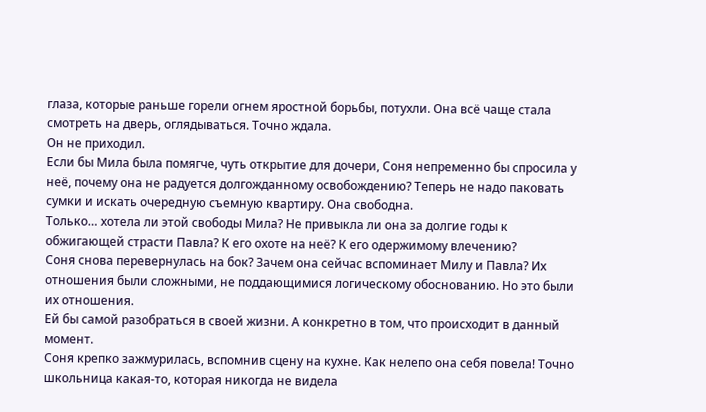глаза, которые раньше горели огнем яростной борьбы, потухли. Она всё чаще стала смотреть на дверь, оглядываться. Точно ждала.
Он не приходил.
Если бы Мила была помягче, чуть открытие для дочери, Соня непременно бы спросила у неё, почему она не радуется долгожданному освобождению? Теперь не надо паковать сумки и искать очередную съемную квартиру. Она свободна.
Только… хотела ли этой свободы Мила? Не привыкла ли она за долгие годы к обжигающей страсти Павла? К его охоте на неё? К его одержимому влечению?
Соня снова перевернулась на бок? Зачем она сейчас вспоминает Милу и Павла? Их отношения были сложными, не поддающимися логическому обоснованию. Но это были их отношения.
Ей бы самой разобраться в своей жизни. А конкретно в том, что происходит в данный момент.
Соня крепко зажмурилась, вспомнив сцену на кухне. Как нелепо она себя повела! Точно школьница какая-то, которая никогда не видела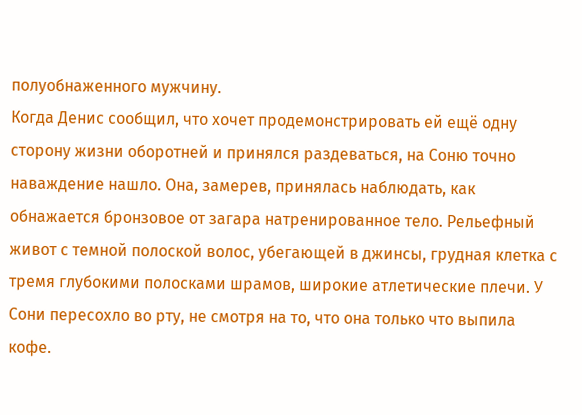полуобнаженного мужчину.
Когда Денис сообщил, что хочет продемонстрировать ей ещё одну сторону жизни оборотней и принялся раздеваться, на Соню точно наваждение нашло. Она, замерев, принялась наблюдать, как обнажается бронзовое от загара натренированное тело. Рельефный живот с темной полоской волос, убегающей в джинсы, грудная клетка с тремя глубокими полосками шрамов, широкие атлетические плечи. У Сони пересохло во рту, не смотря на то, что она только что выпила кофе.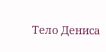Тело Дениса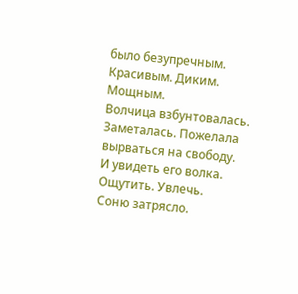было безупречным. Красивым. Диким. Мощным.
Волчица взбунтовалась. Заметалась. Пожелала вырваться на свободу.
И увидеть его волка. Ощутить. Увлечь.
Соню затрясло.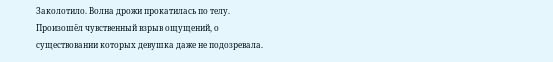Заколотило. Волна дрожи прокатилась по телу. Произошёл чувственный взрыв ощущений, о существовании которых девушка даже не подозревала.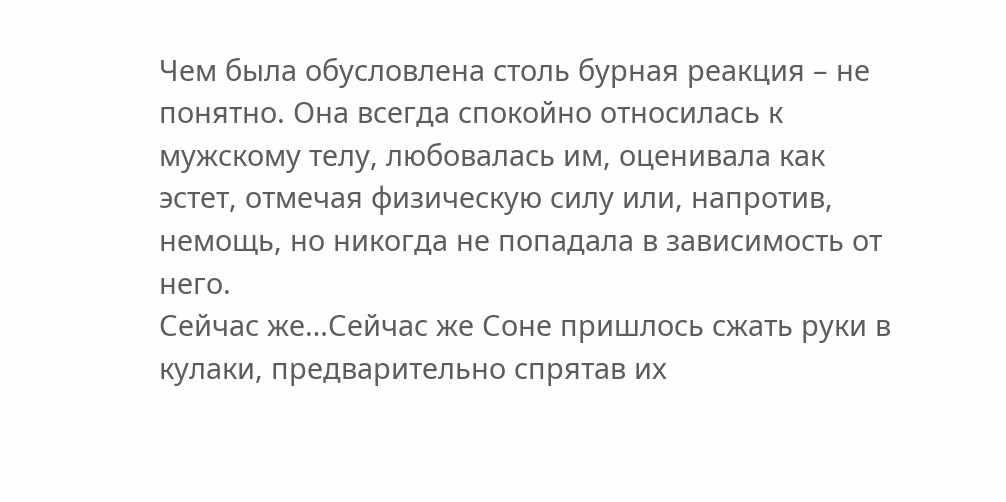Чем была обусловлена столь бурная реакция – не понятно. Она всегда спокойно относилась к мужскому телу, любовалась им, оценивала как эстет, отмечая физическую силу или, напротив, немощь, но никогда не попадала в зависимость от него.
Сейчас же…Сейчас же Соне пришлось сжать руки в кулаки, предварительно спрятав их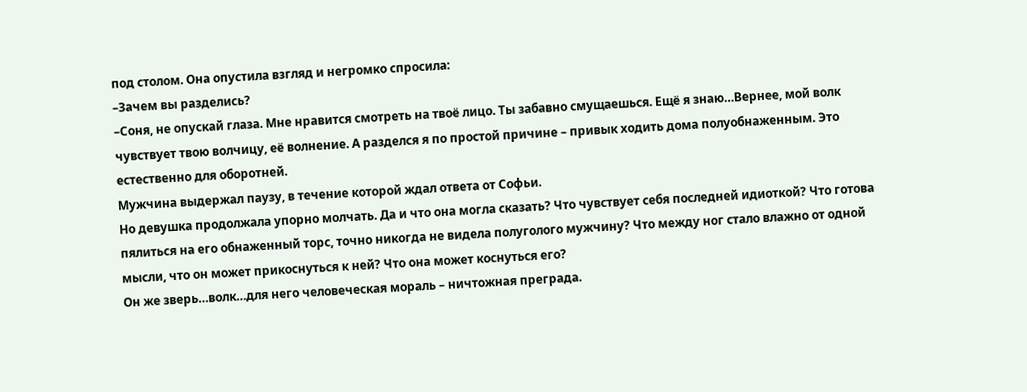под столом. Она опустила взгляд и негромко спросила:
–Зачем вы разделись?
–Соня, не опускай глаза. Мне нравится смотреть на твоё лицо. Ты забавно смущаешься. Ещё я знаю…Вернее, мой волк чувствует твою волчицу, её волнение. А разделся я по простой причине – привык ходить дома полуобнаженным. Это естественно для оборотней.
Мужчина выдержал паузу, в течение которой ждал ответа от Софьи.
Но девушка продолжала упорно молчать. Да и что она могла сказать? Что чувствует себя последней идиоткой? Что готова пялиться на его обнаженный торс, точно никогда не видела полуголого мужчину? Что между ног стало влажно от одной мысли, что он может прикоснуться к ней? Что она может коснуться его?
Он же зверь…волк…для него человеческая мораль – ничтожная преграда.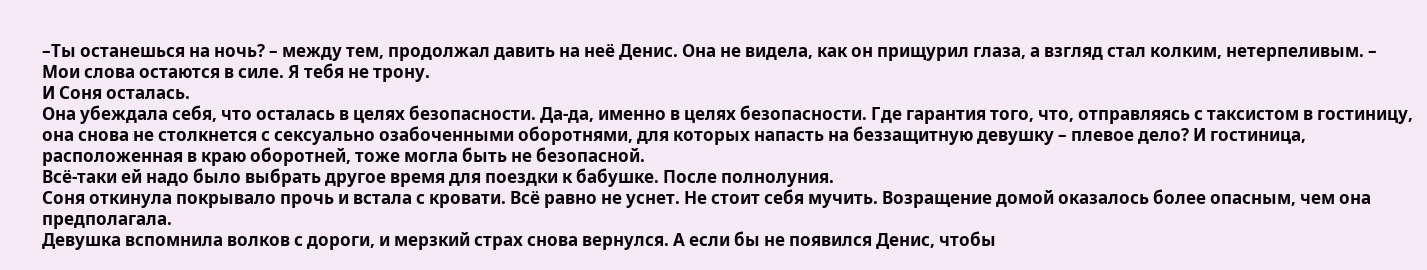–Ты останешься на ночь? – между тем, продолжал давить на неё Денис. Она не видела, как он прищурил глаза, а взгляд стал колким, нетерпеливым. – Мои слова остаются в силе. Я тебя не трону.
И Соня осталась.
Она убеждала себя, что осталась в целях безопасности. Да-да, именно в целях безопасности. Где гарантия того, что, отправляясь с таксистом в гостиницу, она снова не столкнется с сексуально озабоченными оборотнями, для которых напасть на беззащитную девушку – плевое дело? И гостиница, расположенная в краю оборотней, тоже могла быть не безопасной.
Всё-таки ей надо было выбрать другое время для поездки к бабушке. После полнолуния.
Соня откинула покрывало прочь и встала с кровати. Всё равно не уснет. Не стоит себя мучить. Возращение домой оказалось более опасным, чем она предполагала.
Девушка вспомнила волков с дороги, и мерзкий страх снова вернулся. А если бы не появился Денис, чтобы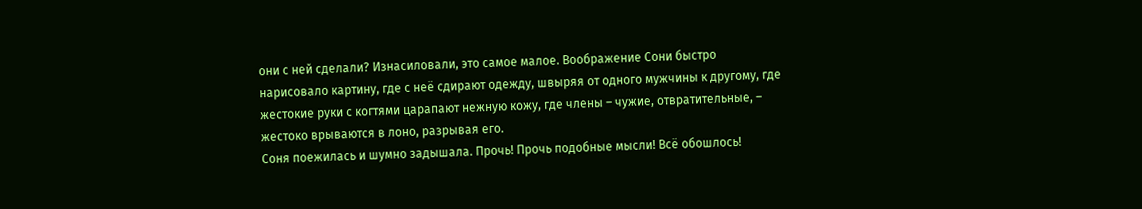они с ней сделали? Изнасиловали, это самое малое. Воображение Сони быстро нарисовало картину, где с неё сдирают одежду, швыряя от одного мужчины к другому, где жестокие руки с когтями царапают нежную кожу, где члены – чужие, отвратительные, – жестоко врываются в лоно, разрывая его.
Соня поежилась и шумно задышала. Прочь! Прочь подобные мысли! Всё обошлось!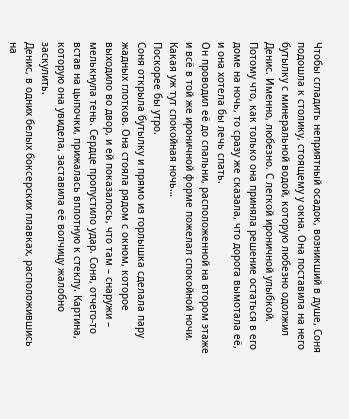Чтобы сгладить неприятный осадок, возникший в душе, Соня подошла к столику, стоящему у окна. Она поставила на него бутылку с минеральной водой, которую любезно одолжил Денис. Именно, любезно. С легкой ироничной улыбкой.
Потому что, как только она приняла решение остаться в его доме на ночь, то сразу же сказала, что дорога вымотала её, и она хотела бы лечь спать.
Он проводил её до спальни, расположенной на втором этаже и всё в той же ироничной форме пожелал спокойной ночи.
Какая уж тут спокойная ночь…
Поскорее бы утро.
Соня открыла бутылку и прямо из горлышка сделала пару жадных глотков. Она стояла рядом с окном, которое выходило во двор, и ей показалось, что там – снаружи – мелькнула тень. Сердце пропустило удар. Соня, отчего-то встав на цыпочки, прижалась вплотную к стеклу. Картина, которую она увидела, заставила её волчицу жалобно заскулить.
Денис, в одних белых боксерских плавках, расположившись на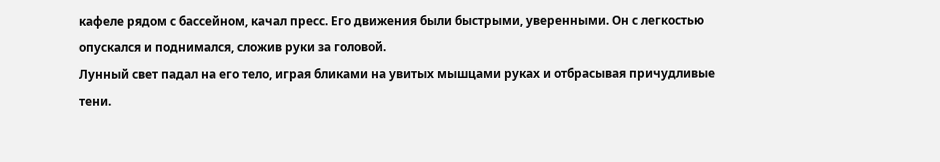кафеле рядом с бассейном, качал пресс. Его движения были быстрыми, уверенными. Он с легкостью опускался и поднимался, сложив руки за головой.
Лунный свет падал на его тело, играя бликами на увитых мышцами руках и отбрасывая причудливые тени.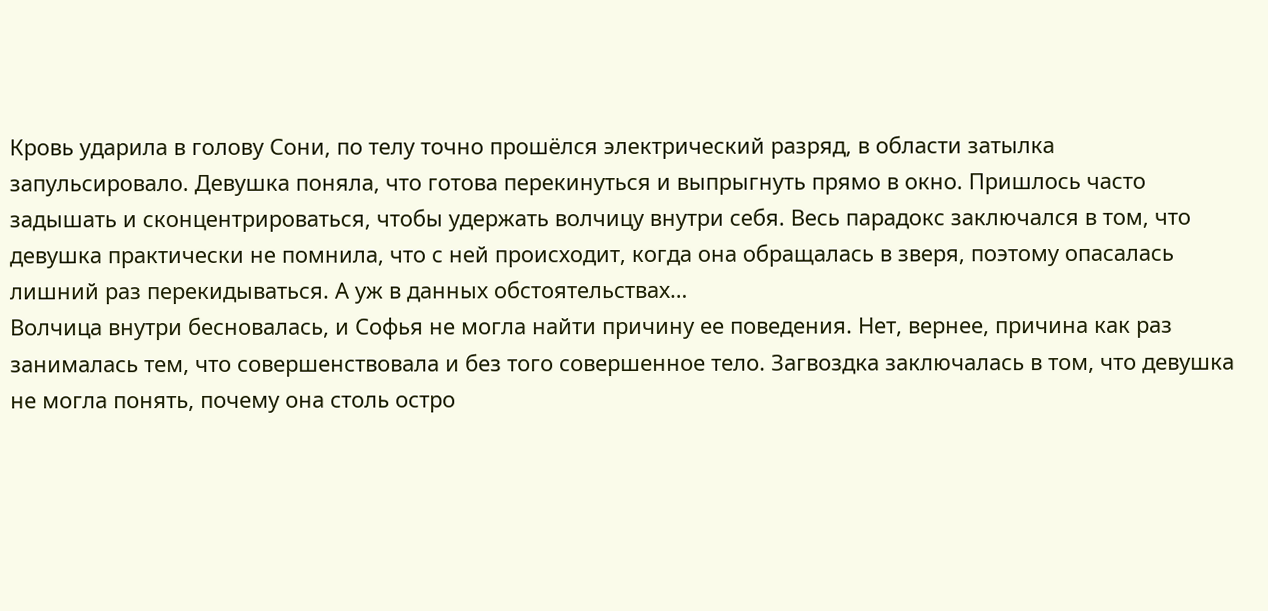Кровь ударила в голову Сони, по телу точно прошёлся электрический разряд, в области затылка запульсировало. Девушка поняла, что готова перекинуться и выпрыгнуть прямо в окно. Пришлось часто задышать и сконцентрироваться, чтобы удержать волчицу внутри себя. Весь парадокс заключался в том, что девушка практически не помнила, что с ней происходит, когда она обращалась в зверя, поэтому опасалась лишний раз перекидываться. А уж в данных обстоятельствах…
Волчица внутри бесновалась, и Софья не могла найти причину ее поведения. Нет, вернее, причина как раз занималась тем, что совершенствовала и без того совершенное тело. Загвоздка заключалась в том, что девушка не могла понять, почему она столь остро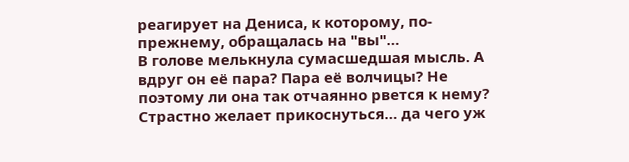реагирует на Дениса, к которому, по-прежнему, обращалась на "вы"…
В голове мелькнула сумасшедшая мысль. А вдруг он её пара? Пара её волчицы? Не поэтому ли она так отчаянно рвется к нему? Страстно желает прикоснуться… да чего уж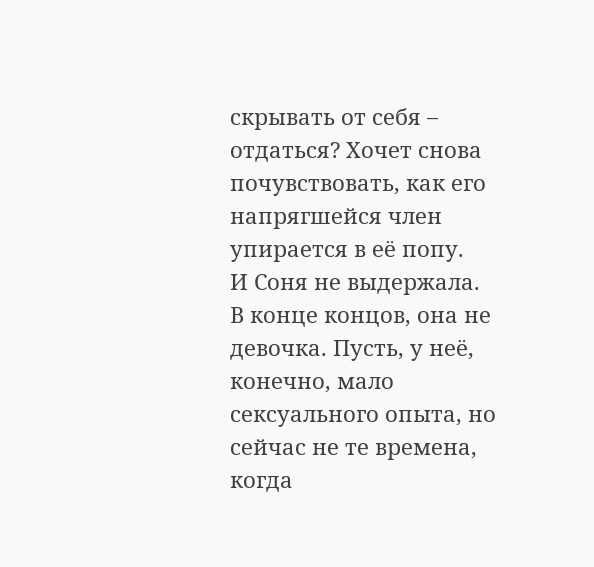скрывать от себя – отдаться? Хочет снова почувствовать, как его напрягшейся член упирается в её попу.
И Соня не выдержала.
В конце концов, она не девочка. Пусть, у неё, конечно, мало сексуального опыта, но сейчас не те времена, когда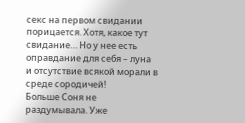секс на первом свидании порицается. Хотя, какое тут свидание… Но у нее есть оправдание для себя – луна и отсутствие всякой морали в среде сородичей!
Больше Соня не раздумывала. Уже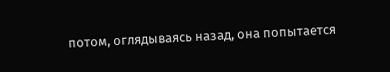потом, оглядываясь назад, она попытается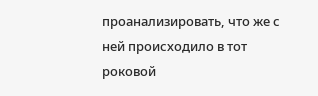проанализировать, что же с ней происходило в тот роковой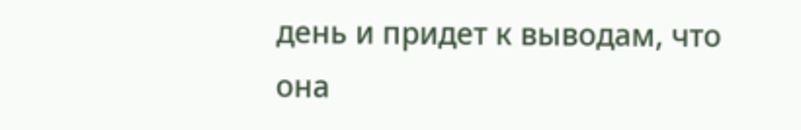день и придет к выводам, что она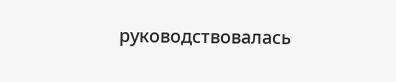руководствовалась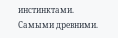инстинктами. Самыми древними.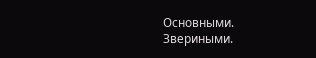Основными. Звериными.